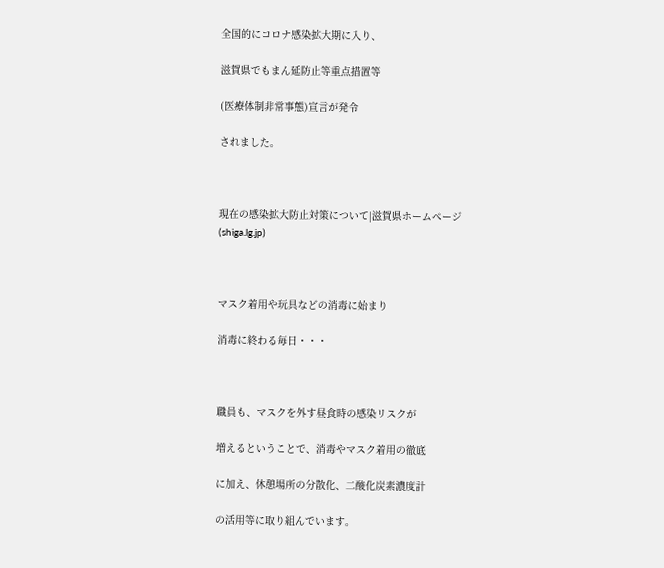全国的にコロナ感染拡大期に入り、

滋賀県でもまん延防止等重点措置等

(医療体制非常事態)宣言が発令

されました。



現在の感染拡大防止対策について|滋賀県ホームページ (shiga.lg.jp)



マスク着用や玩具などの消毒に始まり

消毒に終わる毎日・・・



職員も、マスクを外す昼食時の感染リスクが

増えるということで、消毒やマスク着用の徹底

に加え、休憩場所の分散化、二酸化炭素濃度計

の活用等に取り組んでいます。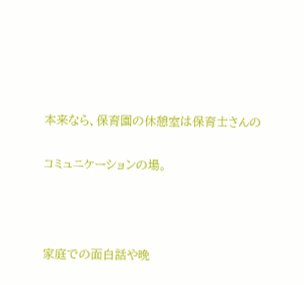本来なら、保育園の休憩室は保育士さんの

コミュニケーションの場。



家庭での面白話や晩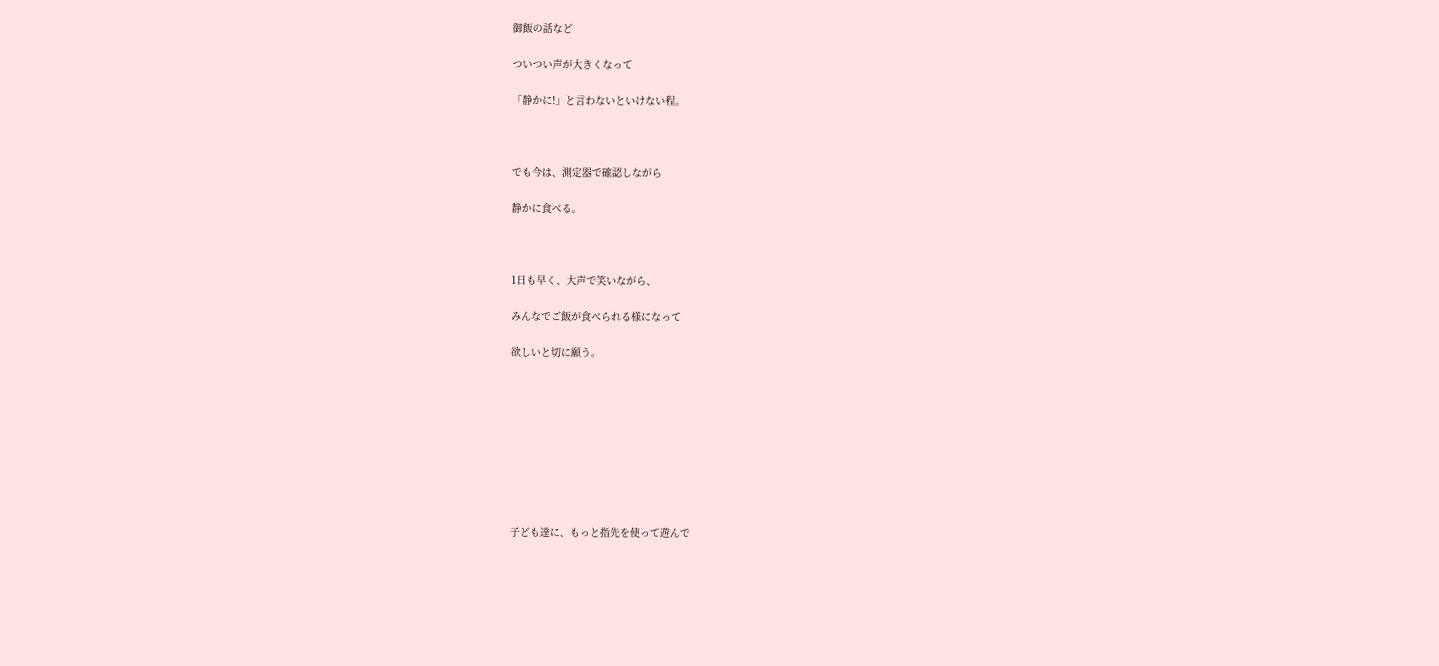御飯の話など

ついつい声が大きくなって

「静かに!」と言わないといけない程。



でも今は、測定器で確認しながら

静かに食べる。



1日も早く、大声で笑いながら、

みんなでご飯が食べられる様になって

欲しいと切に願う。









子ども達に、もっと指先を使って遊んで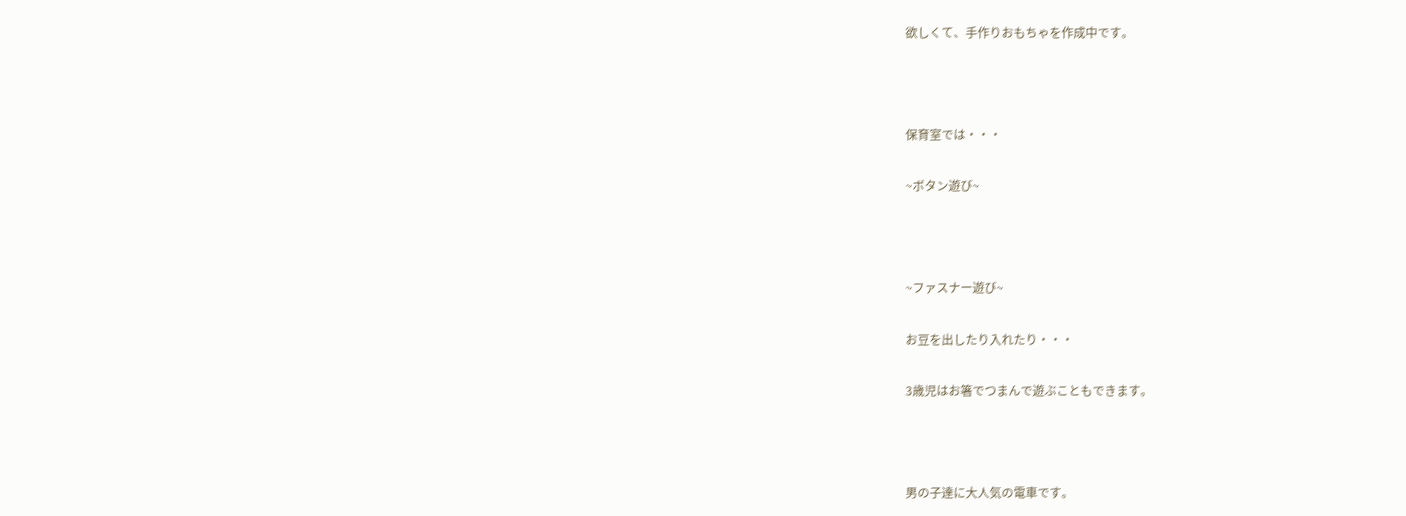欲しくて、手作りおもちゃを作成中です。



保育室では・・・

~ボタン遊び~



~ファスナー遊び~

お豆を出したり入れたり・・・

3歳児はお箸でつまんで遊ぶこともできます。



男の子達に大人気の電車です。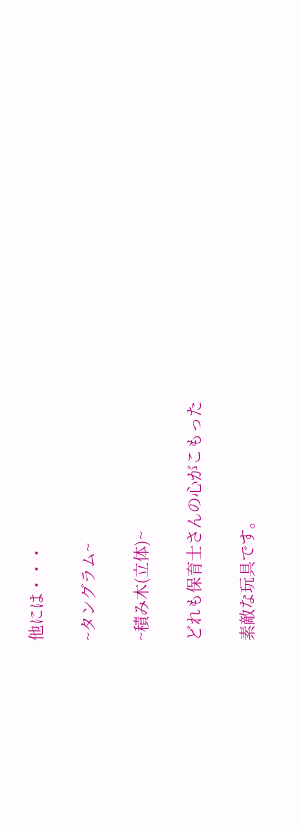他には・・・

~タングラム~

~積み木(立体)~

どれも保育士さんの心がこもった

素敵な玩具です。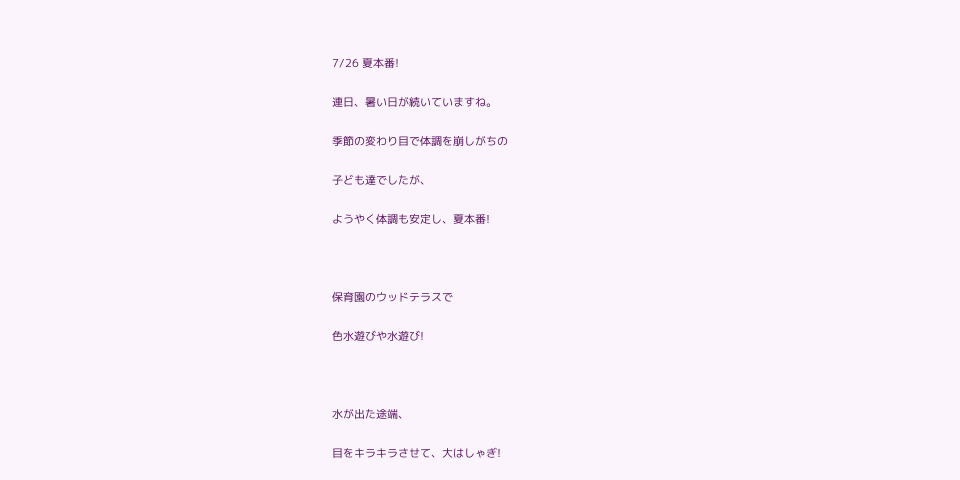7/26 夏本番!

連日、暑い日が続いていますね。

季節の変わり目で体調を崩しがちの

子ども達でしたが、

ようやく体調も安定し、夏本番!



保育園のウッドテラスで

色水遊びや水遊び!



水が出た途端、

目をキラキラさせて、大はしゃぎ!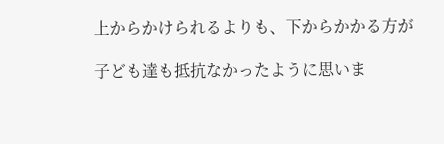上からかけられるよりも、下からかかる方が

子ども達も抵抗なかったように思いま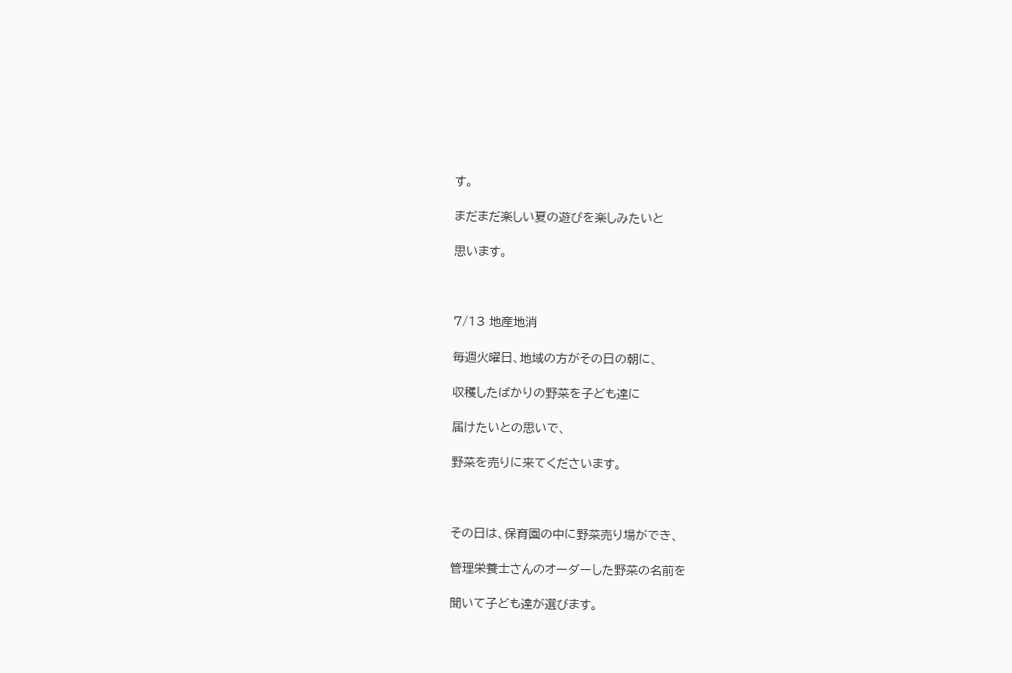す。

まだまだ楽しい夏の遊びを楽しみたいと

思います。



7/13 地産地消

毎週火曜日、地域の方がその日の朝に、

収穫したばかりの野菜を子ども達に

届けたいとの思いで、

野菜を売りに来てくださいます。



その日は、保育園の中に野菜売り場ができ、

管理栄養士さんのオーダーした野菜の名前を

聞いて子ども達が選びます。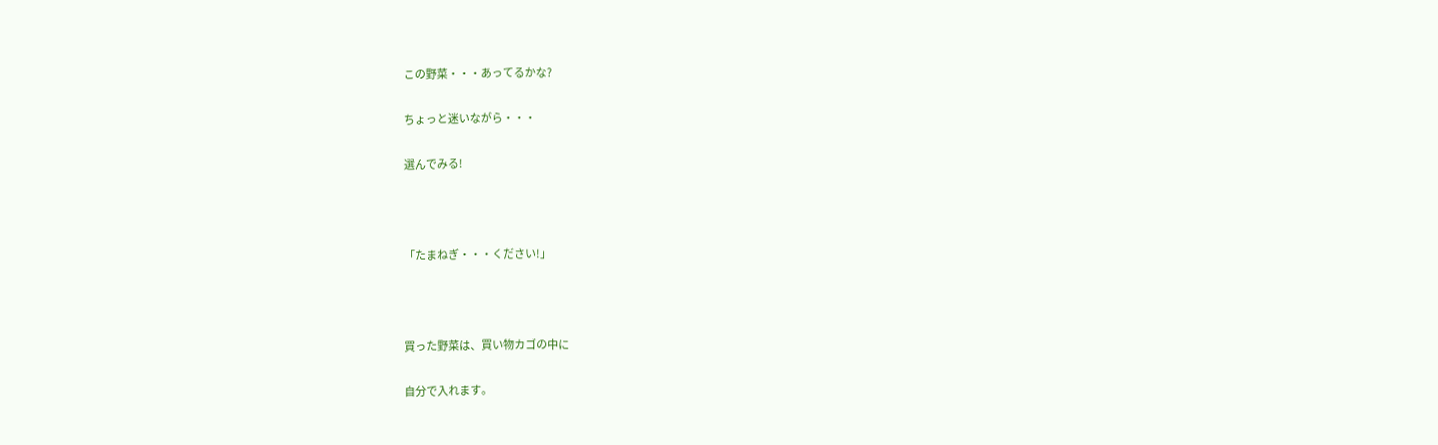この野菜・・・あってるかな?

ちょっと迷いながら・・・

選んでみる!



「たまねぎ・・・ください!」



買った野菜は、買い物カゴの中に

自分で入れます。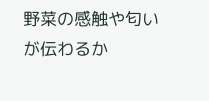野菜の感触や匂いが伝わるか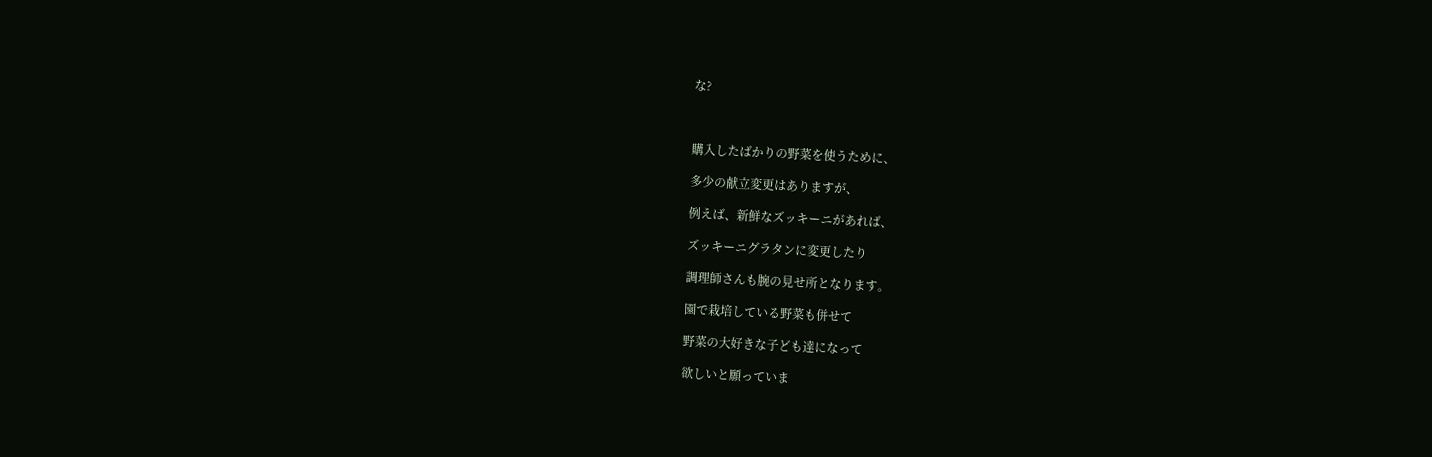な?



購入したばかりの野菜を使うために、

多少の献立変更はありますが、

例えば、新鮮なズッキーニがあれば、

ズッキーニグラタンに変更したり

調理師さんも腕の見せ所となります。

園で栽培している野菜も併せて

野菜の大好きな子ども達になって

欲しいと願っていま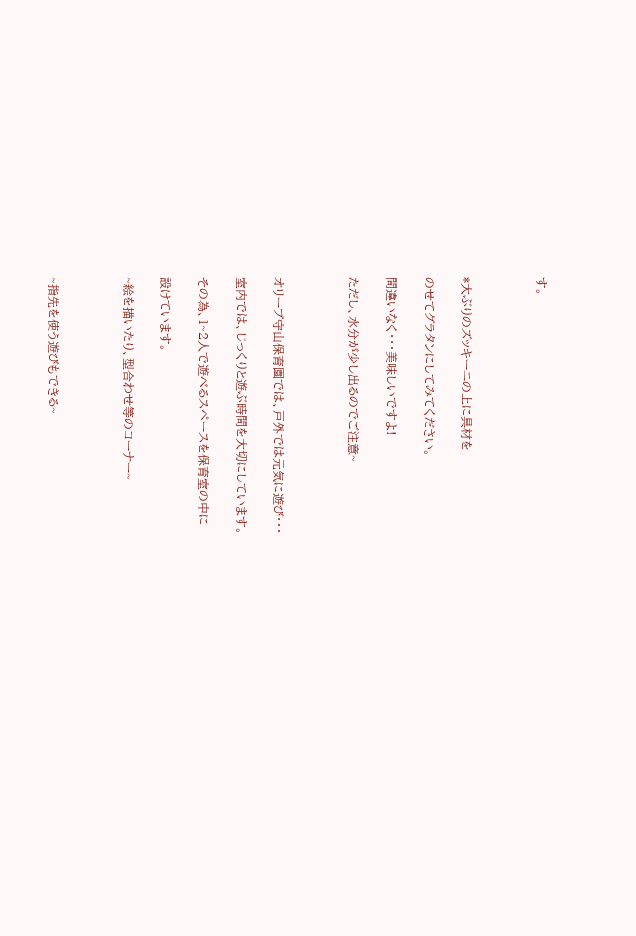す。



*大ぶりのズッキーニの上に具材を

のせてグラタンにしてみてください。

間違いなく・・・美味しいですよ!

ただし、水分が少し出るのでご注意~



オリーブ守山保育園では、戸外では元気に遊び・・・

室内では、じっくりと遊ぶ時間を大切にしています。

その為、1~2人で遊べるスペースを保育室の中に

設けています。

~絵を描いたり、型合わせ等のコーナー~



~指先を使う遊びもできる~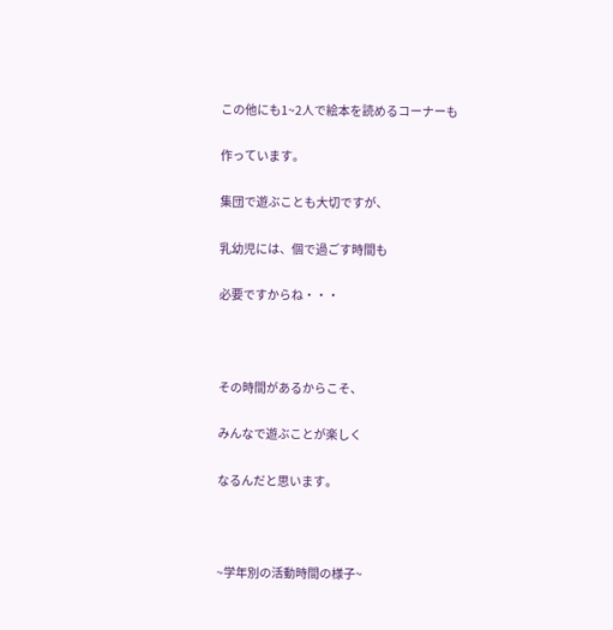この他にも1~2人で絵本を読めるコーナーも

作っています。

集団で遊ぶことも大切ですが、

乳幼児には、個で過ごす時間も

必要ですからね・・・



その時間があるからこそ、

みんなで遊ぶことが楽しく

なるんだと思います。



~学年別の活動時間の様子~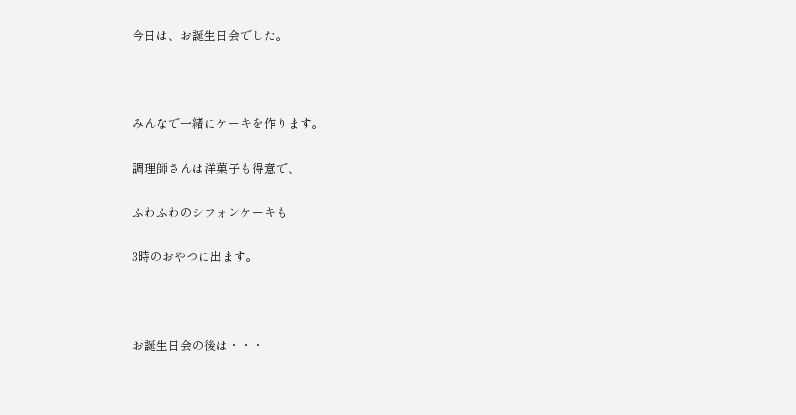今日は、お誕生日会でした。



みんなで一緒にケーキを作ります。

調理師さんは洋菓子も得意で、

ふわふわのシフォンケーキも

3時のおやつに出ます。



お誕生日会の後は・・・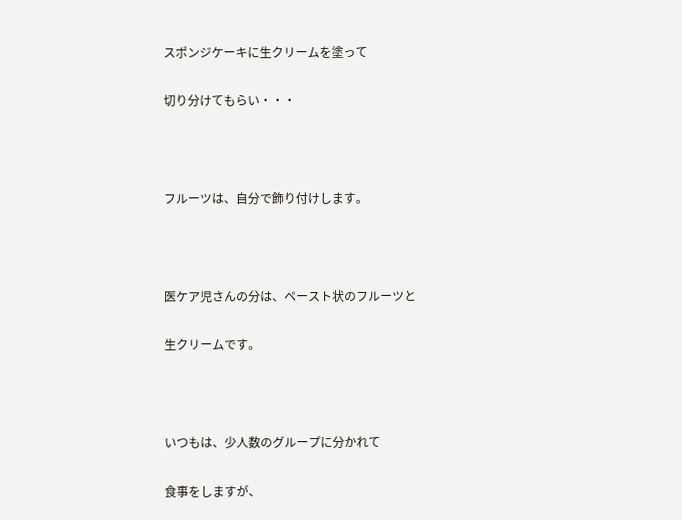スポンジケーキに生クリームを塗って

切り分けてもらい・・・



フルーツは、自分で飾り付けします。



医ケア児さんの分は、ペースト状のフルーツと

生クリームです。



いつもは、少人数のグループに分かれて

食事をしますが、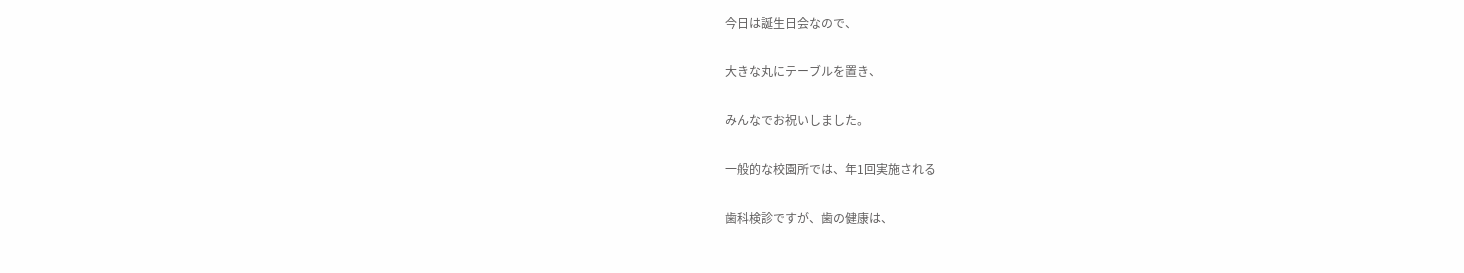今日は誕生日会なので、

大きな丸にテーブルを置き、

みんなでお祝いしました。

一般的な校園所では、年1回実施される

歯科検診ですが、歯の健康は、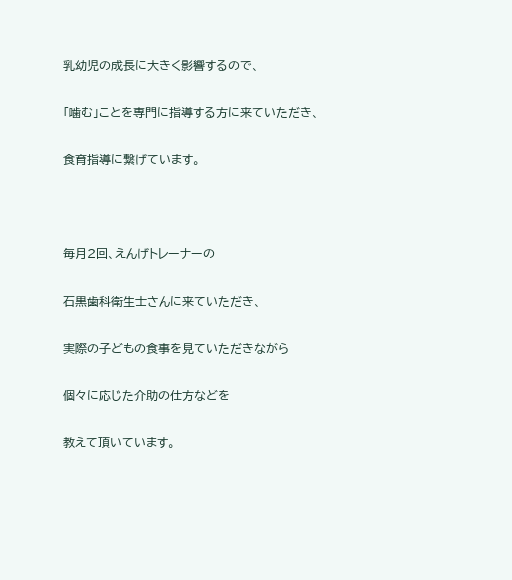乳幼児の成長に大きく影響するので、

「噛む」ことを専門に指導する方に来ていただき、

食育指導に繋げています。



毎月2回、えんげトレーナーの

石黒歯科衛生士さんに来ていただき、

実際の子どもの食事を見ていただきながら

個々に応じた介助の仕方などを

教えて頂いています。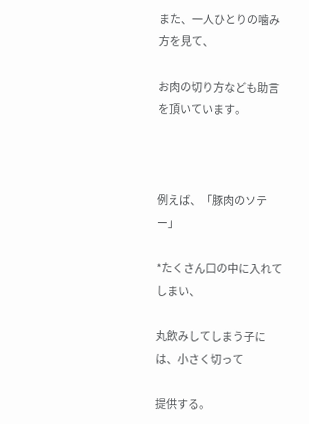また、一人ひとりの噛み方を見て、

お肉の切り方なども助言を頂いています。



例えば、「豚肉のソテー」

*たくさん口の中に入れてしまい、

丸飲みしてしまう子には、小さく切って

提供する。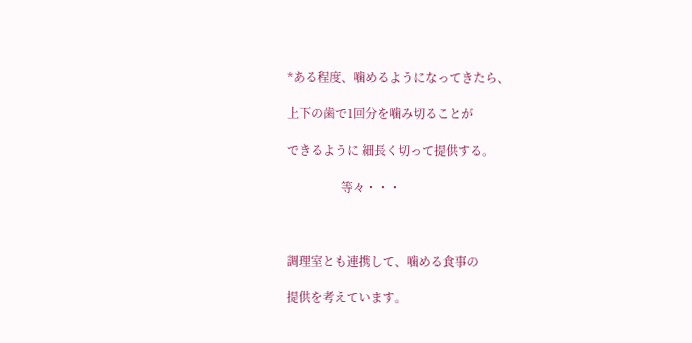*ある程度、噛めるようになってきたら、

上下の歯で1回分を噛み切ることが

できるように 細長く切って提供する。

                  等々・・・



調理室とも連携して、噛める食事の

提供を考えています。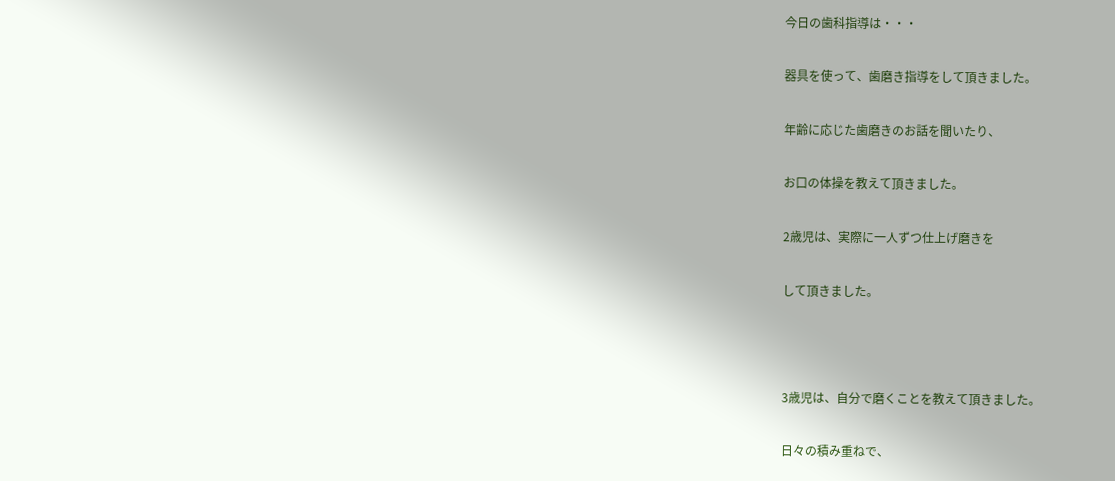今日の歯科指導は・・・

器具を使って、歯磨き指導をして頂きました。

年齢に応じた歯磨きのお話を聞いたり、

お口の体操を教えて頂きました。

2歳児は、実際に一人ずつ仕上げ磨きを

して頂きました。



3歳児は、自分で磨くことを教えて頂きました。

日々の積み重ねで、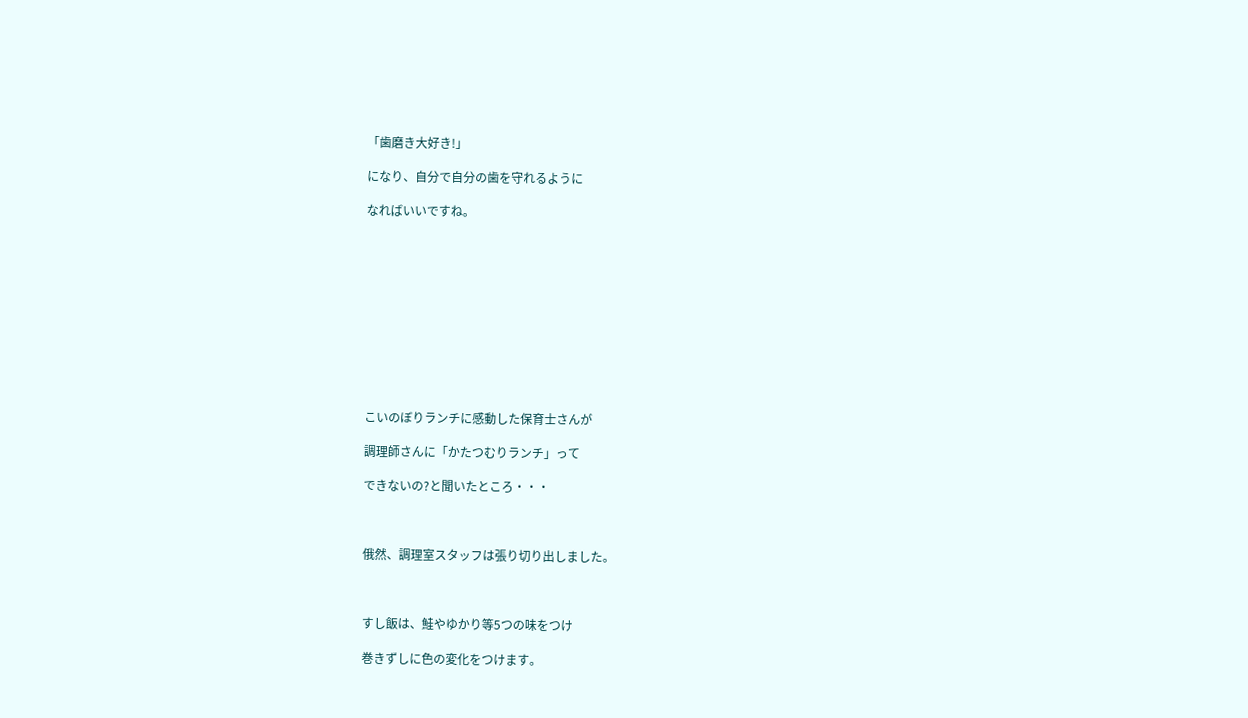「歯磨き大好き!」

になり、自分で自分の歯を守れるように

なればいいですね。











こいのぼりランチに感動した保育士さんが

調理師さんに「かたつむりランチ」って

できないの?と聞いたところ・・・



俄然、調理室スタッフは張り切り出しました。



すし飯は、鮭やゆかり等5つの味をつけ

巻きずしに色の変化をつけます。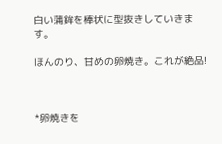白い蒲鉾を棒状に型抜きしていきます。

ほんのり、甘めの卵焼き。これが絶品!



*卵焼きを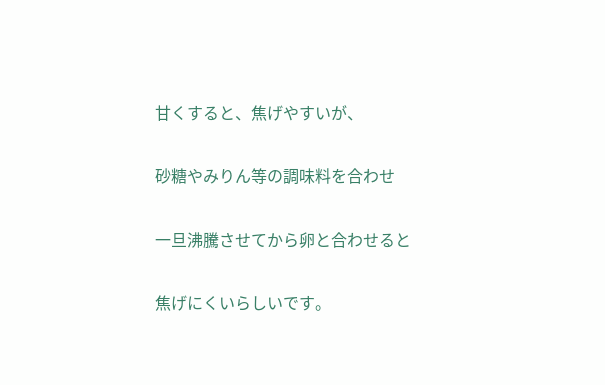甘くすると、焦げやすいが、

砂糖やみりん等の調味料を合わせ

一旦沸騰させてから卵と合わせると

焦げにくいらしいです。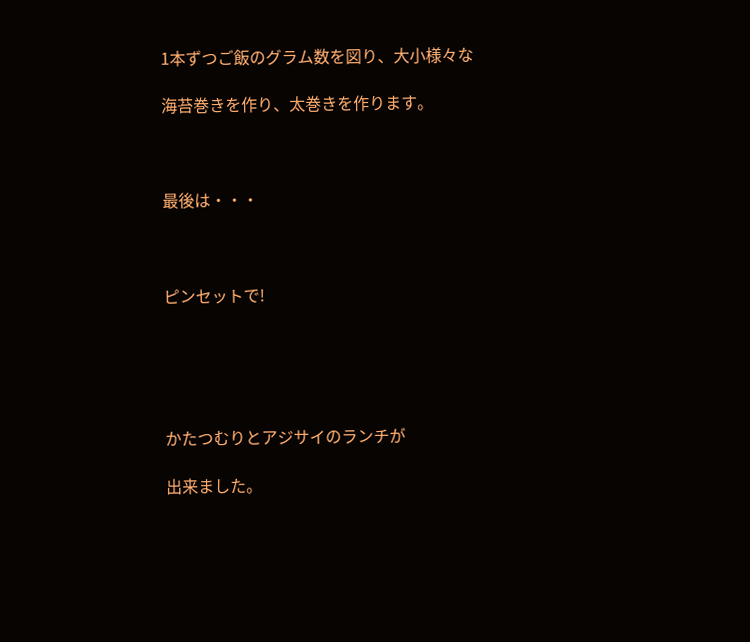1本ずつご飯のグラム数を図り、大小様々な

海苔巻きを作り、太巻きを作ります。



最後は・・・



ピンセットで!





かたつむりとアジサイのランチが

出来ました。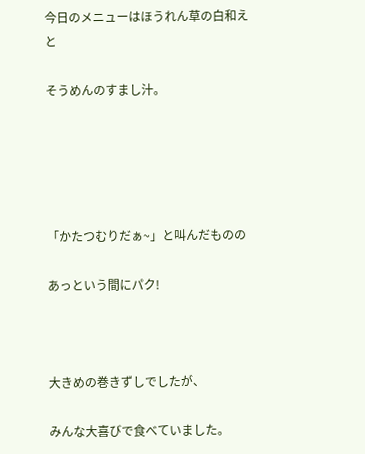今日のメニューはほうれん草の白和えと

そうめんのすまし汁。





「かたつむりだぁ~」と叫んだものの

あっという間にパク!



大きめの巻きずしでしたが、

みんな大喜びで食べていました。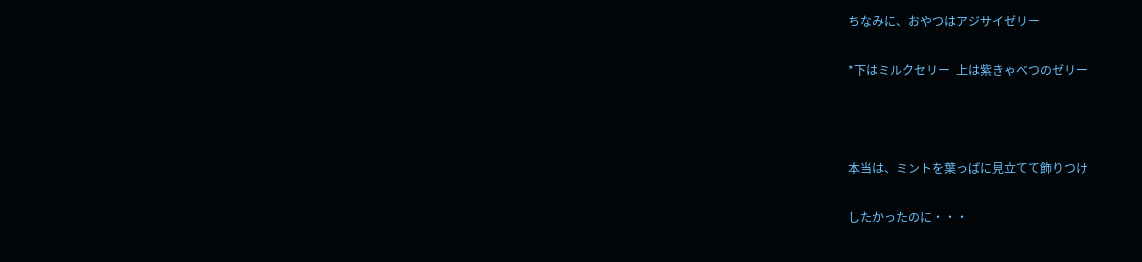ちなみに、おやつはアジサイゼリー

*下はミルクセリー  上は紫きゃべつのゼリー



本当は、ミントを葉っぱに見立てて飾りつけ

したかったのに・・・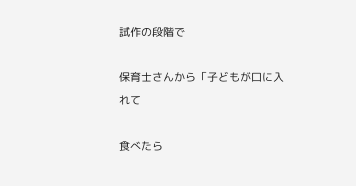試作の段階で

保育士さんから「子どもが口に入れて

食べたら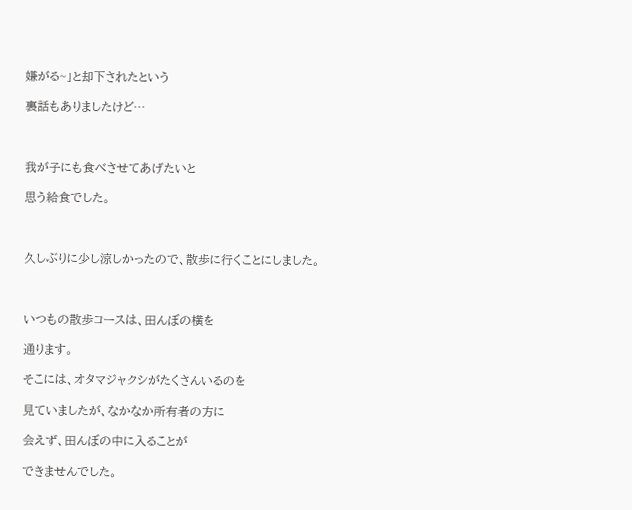嫌がる~」と却下されたという

裏話もありましたけど…



我が子にも食べさせてあげたいと

思う給食でした。



久しぶりに少し涼しかったので、散歩に行くことにしました。



いつもの散歩コースは、田んぼの横を

通ります。

そこには、オタマジャクシがたくさんいるのを

見ていましたが、なかなか所有者の方に

会えず、田んぼの中に入ることが

できませんでした。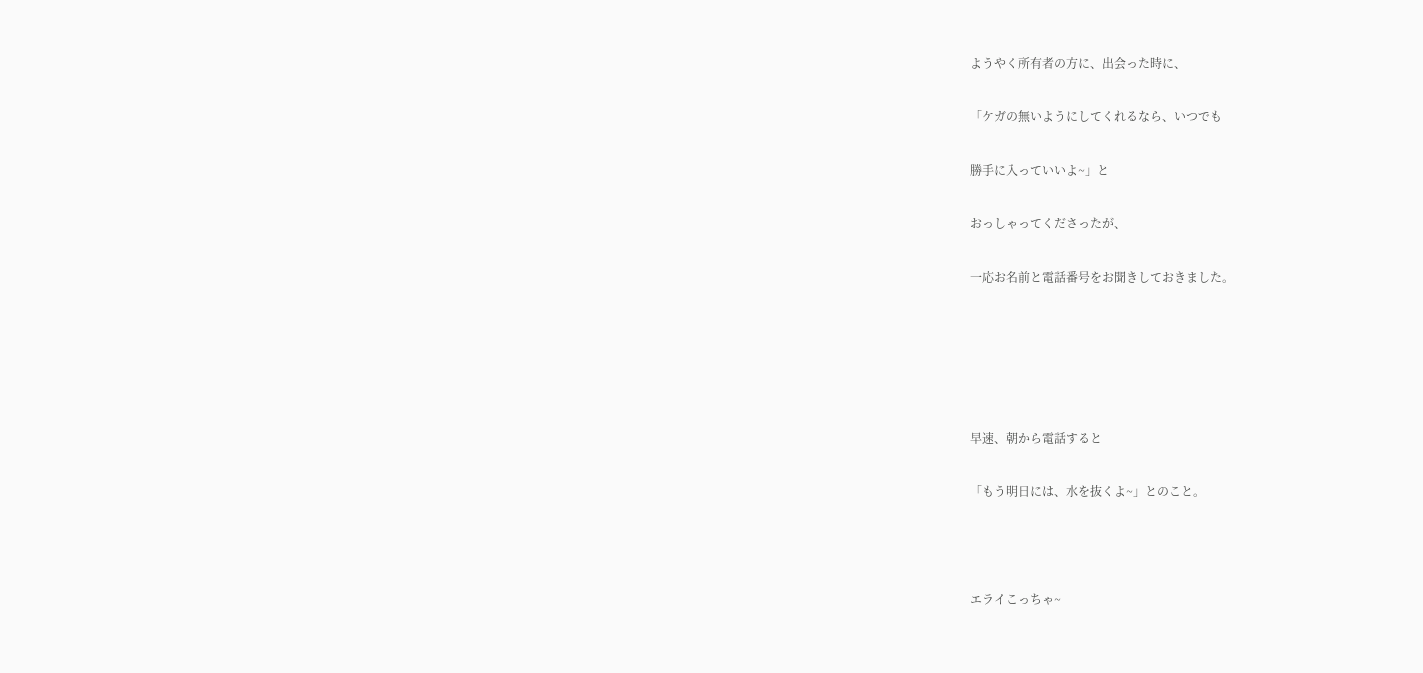ようやく所有者の方に、出会った時に、

「ケガの無いようにしてくれるなら、いつでも

勝手に入っていいよ~」と

おっしゃってくださったが、

一応お名前と電話番号をお聞きしておきました。





早速、朝から電話すると

「もう明日には、水を抜くよ~」とのこと。



エライこっちゃ~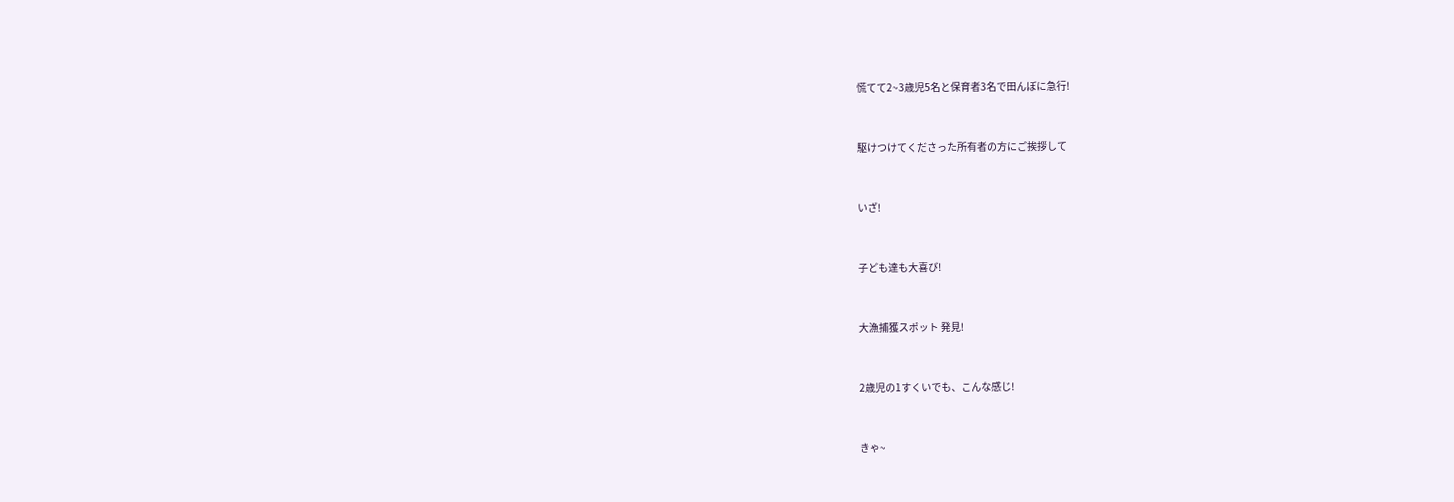慌てて2~3歳児5名と保育者3名で田んぼに急行!



駆けつけてくださった所有者の方にご挨拶して



いざ!



子ども達も大喜び!



大漁捕獲スポット 発見!



2歳児の1すくいでも、こんな感じ!



きゃ~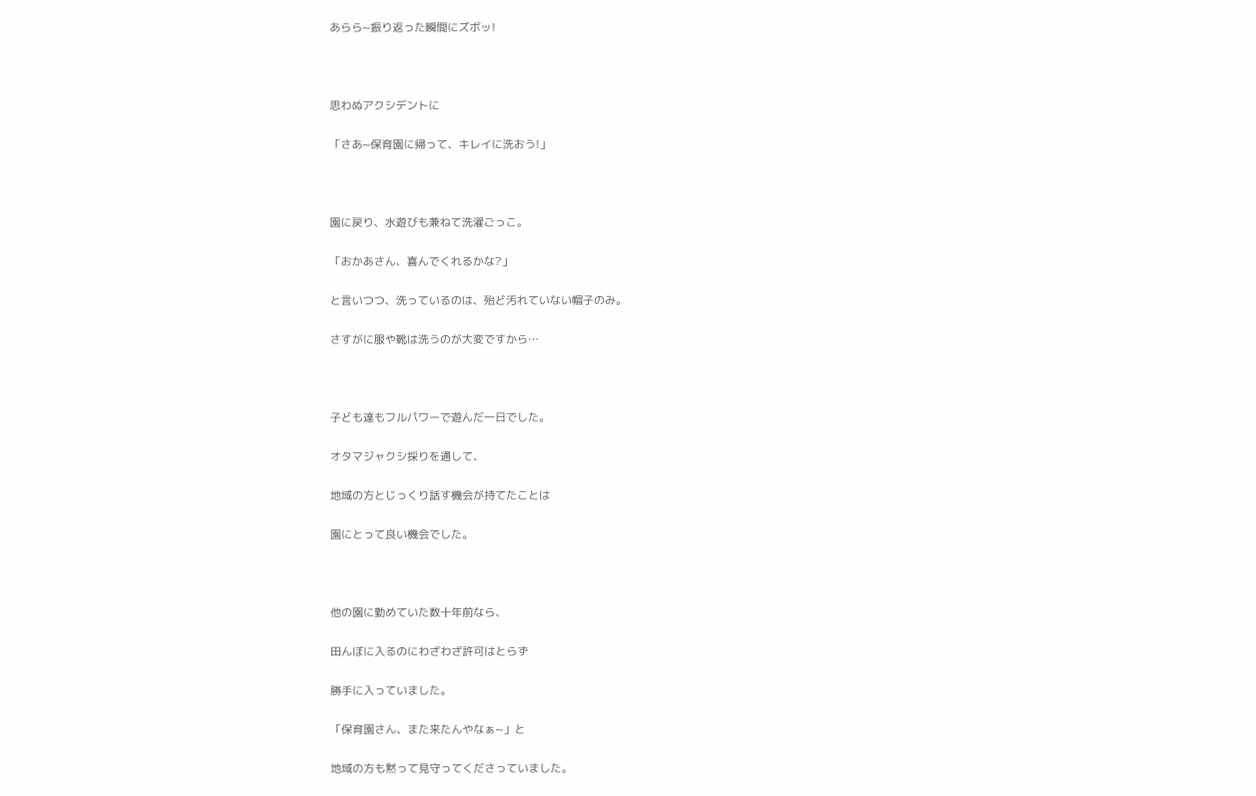あらら~振り返った瞬間にズボッ!



思わぬアクシデントに

「さあ~保育園に帰って、キレイに洗おう!」



園に戻り、水遊びも兼ねて洗濯ごっこ。

「おかあさん、喜んでくれるかな?」

と言いつつ、洗っているのは、殆ど汚れていない帽子のみ。

さすがに服や靴は洗うのが大変ですから…



子ども達もフルパワーで遊んだ一日でした。

オタマジャクシ採りを通して、

地域の方とじっくり話す機会が持てたことは

園にとって良い機会でした。



他の園に勤めていた数十年前なら、

田んぼに入るのにわざわざ許可はとらず

勝手に入っていました。

「保育園さん、また来たんやなぁ~」と

地域の方も黙って見守ってくださっていました。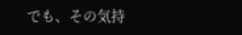でも、その気持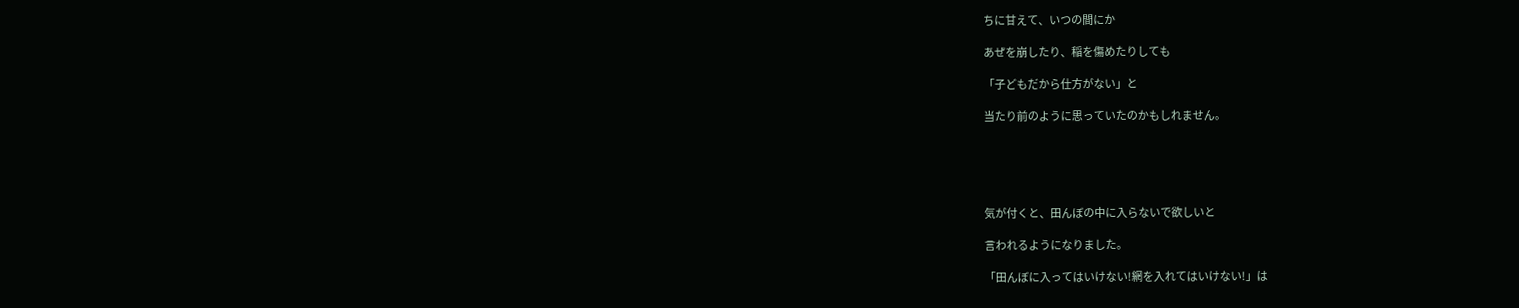ちに甘えて、いつの間にか

あぜを崩したり、稲を傷めたりしても

「子どもだから仕方がない」と

当たり前のように思っていたのかもしれません。





気が付くと、田んぼの中に入らないで欲しいと

言われるようになりました。

「田んぼに入ってはいけない!網を入れてはいけない!」は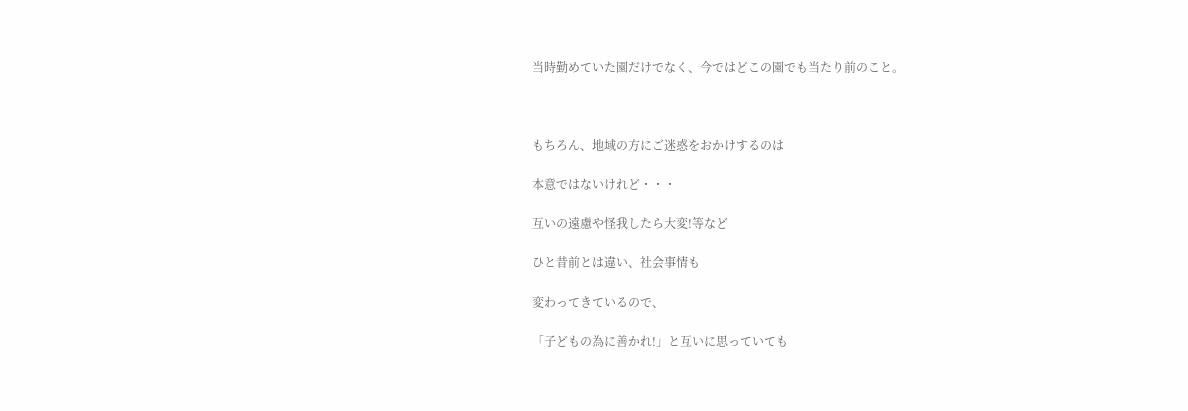当時勤めていた園だけでなく、今ではどこの園でも当たり前のこと。



もちろん、地域の方にご迷惑をおかけするのは

本意ではないけれど・・・

互いの遠慮や怪我したら大変!等など

ひと昔前とは違い、社会事情も

変わってきているので、

「子どもの為に善かれ!」と互いに思っていても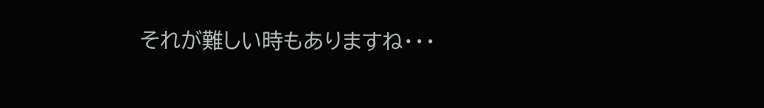それが難しい時もありますね・・・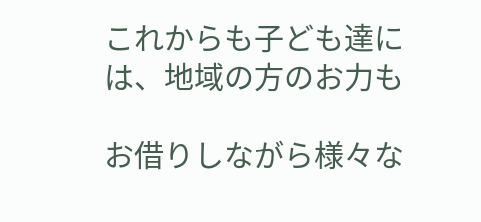これからも子ども達には、地域の方のお力も

お借りしながら様々な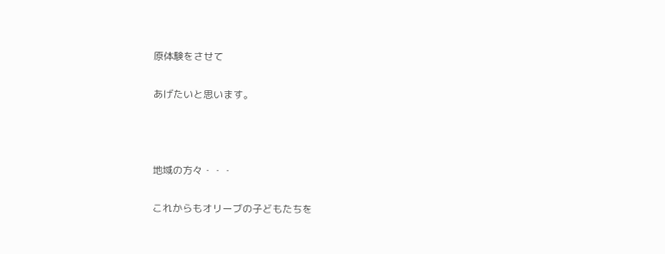原体験をさせて

あげたいと思います。



地域の方々・・・

これからもオリーブの子どもたちを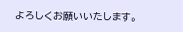よろしくお願いいたします。